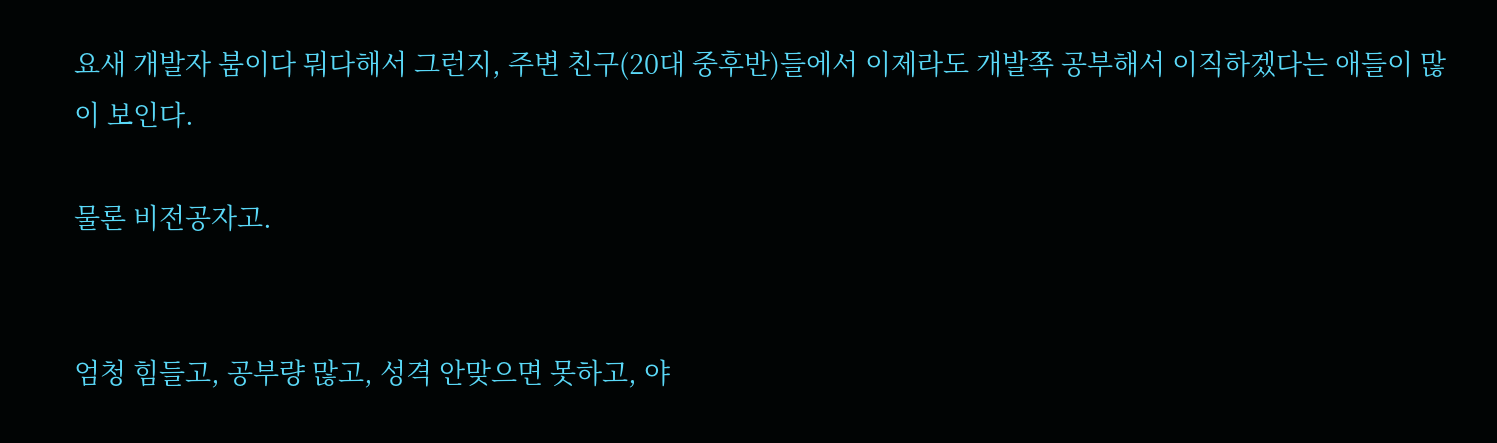요새 개발자 붐이다 뭐다해서 그런지, 주변 친구(20대 중후반)들에서 이제라도 개발쪽 공부해서 이직하겠다는 애들이 많이 보인다.

물론 비전공자고.


엄청 힘들고, 공부량 많고, 성격 안맞으면 못하고, 야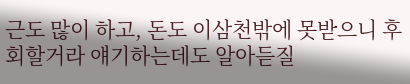근도 많이 하고, 돈도 이삼천밖에 못받으니 후회할거라 얘기하는데도 알아듣질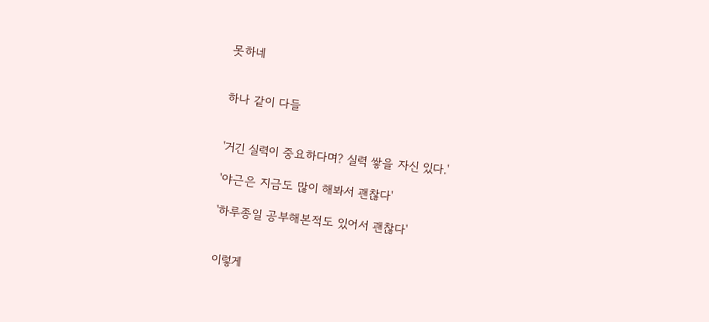못하네


하나 같이 다들


'거긴 실력이 중요하다며? 실력 쌓을 자신 있다.'

'야근은 지금도 많이 해봐서 괜찮다'

'하루종일 공부해본적도 있어서 괜찮다'


이렇게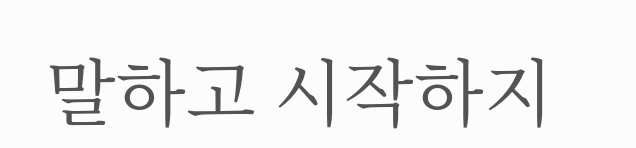말하고 시작하지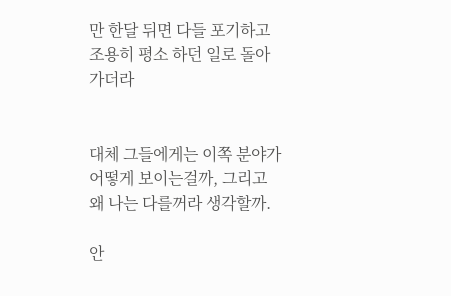만 한달 뒤면 다들 포기하고 조용히 평소 하던 일로 돌아가더라


대체 그들에게는 이쪽 분야가 어떻게 보이는걸까, 그리고 왜 나는 다를꺼라 생각할까.

안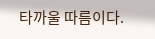타까울 따름이다.